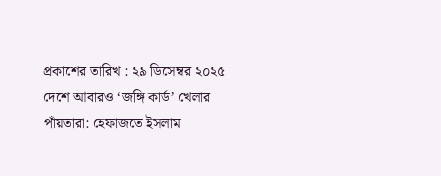প্রকাশের তারিখ : ২৯ ডিসেম্বর ২০২৫
দেশে আবারও ‘জঙ্গি কার্ড’ খেলার পাঁয়তারা: হেফাজতে ইসলাম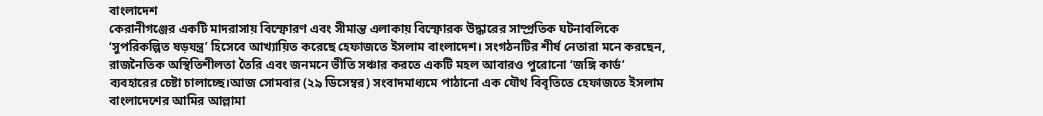বাংলাদেশ
কেরানীগঞ্জের একটি মাদরাসায় বিস্ফোরণ এবং সীমান্ত এলাকায় বিস্ফোরক উদ্ধারের সাম্প্রতিক ঘটনাবলিকে ‘সুপরিকল্পিত ষড়যন্ত্র’ হিসেবে আখ্যায়িত করেছে হেফাজতে ইসলাম বাংলাদেশ। সংগঠনটির শীর্ষ নেতারা মনে করছেন, রাজনৈতিক অস্থিতিশীলতা তৈরি এবং জনমনে ভীতি সঞ্চার করতে একটি মহল আবারও পুরোনো ‘জঙ্গি কার্ড’ ব্যবহারের চেষ্টা চালাচ্ছে।আজ সোমবার (২৯ ডিসেম্বর) সংবাদমাধ্যমে পাঠানো এক যৌথ বিবৃতিতে হেফাজতে ইসলাম বাংলাদেশের আমির আল্লামা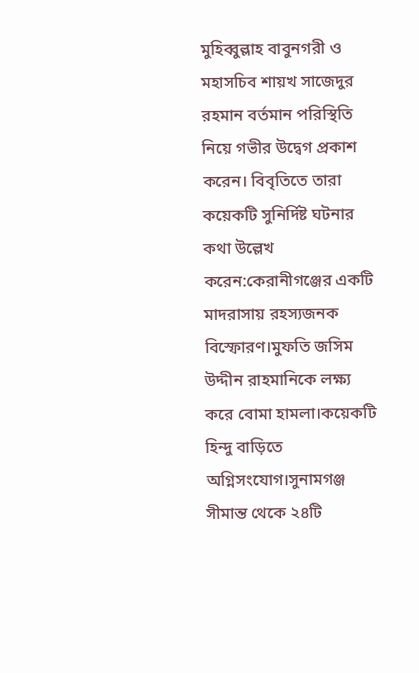মুহিব্বুল্লাহ বাবুনগরী ও মহাসচিব শায়খ সাজেদুর রহমান বর্তমান পরিস্থিতি নিয়ে গভীর উদ্বেগ প্রকাশ করেন। বিবৃতিতে তারা কয়েকটি সুনির্দিষ্ট ঘটনার কথা উল্লেখ করেন:কেরানীগঞ্জের একটি মাদরাসায় রহস্যজনক বিস্ফোরণ।মুফতি জসিম উদ্দীন রাহমানিকে লক্ষ্য করে বোমা হামলা।কয়েকটি হিন্দু বাড়িতে অগ্নিসংযোগ।সুনামগঞ্জ সীমান্ত থেকে ২৪টি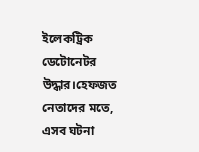ইলেকট্রিক ডেটোনেটর উদ্ধার।হেফজত নেতাদের মতে, এসব ঘটনা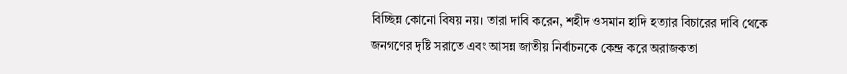বিচ্ছিন্ন কোনো বিষয় নয়। তারা দাবি করেন, শহীদ ওসমান হাদি হত্যার বিচারের দাবি থেকে জনগণের দৃষ্টি সরাতে এবং আসন্ন জাতীয় নির্বাচনকে কেন্দ্র করে অরাজকতা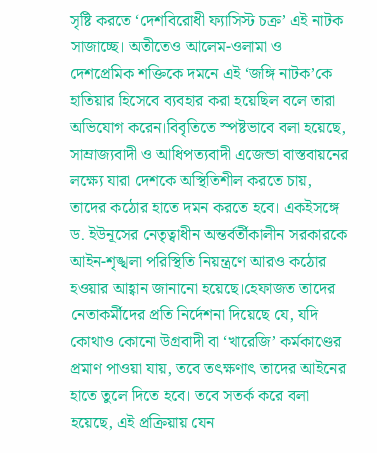সৃষ্টি করতে ‘দেশবিরোধী ফ্যাসিস্ট চক্র’ এই নাটক সাজাচ্ছে। অতীতেও আলেম-ওলামা ও দেশপ্রেমিক শক্তিকে দমনে এই ‘জঙ্গি নাটক’কে হাতিয়ার হিসেবে ব্যবহার করা হয়েছিল বলে তারা অভিযোগ করেন।বিবৃতিতে স্পষ্টভাবে বলা হয়েছে, সাম্রাজ্যবাদী ও আধিপত্যবাদী এজেন্ডা বাস্তবায়নের লক্ষ্যে যারা দেশকে অস্থিতিশীল করতে চায়, তাদের কঠোর হাতে দমন করতে হবে। একইসঙ্গে ড. ইউনূসের নেতৃত্বাধীন অন্তর্বর্তীকালীন সরকারকে আইন-শৃঙ্খলা পরিস্থিতি নিয়ন্ত্রণে আরও কঠোর হওয়ার আহ্বান জানানো হয়েছে।হেফাজত তাদের নেতাকর্মীদের প্রতি নির্দেশনা দিয়েছে যে, যদি কোথাও কোনো উগ্রবাদী বা ‘খারেজি’ কর্মকাণ্ডের প্রমাণ পাওয়া যায়, তবে তৎক্ষণাৎ তাদের আইনের হাতে তুলে দিতে হবে। তবে সতর্ক করে বলা হয়েছে, এই প্রক্রিয়ায় যেন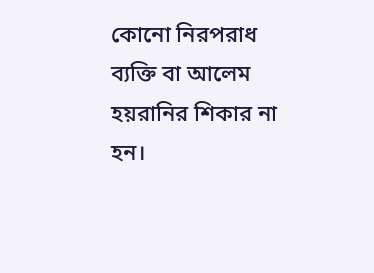কোনো নিরপরাধ ব্যক্তি বা আলেম হয়রানির শিকার না হন।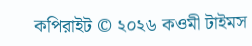কপিরাইট © ২০২৬ কওমী টাইমস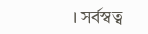। সর্বস্বত্ব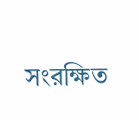সংরক্ষিত